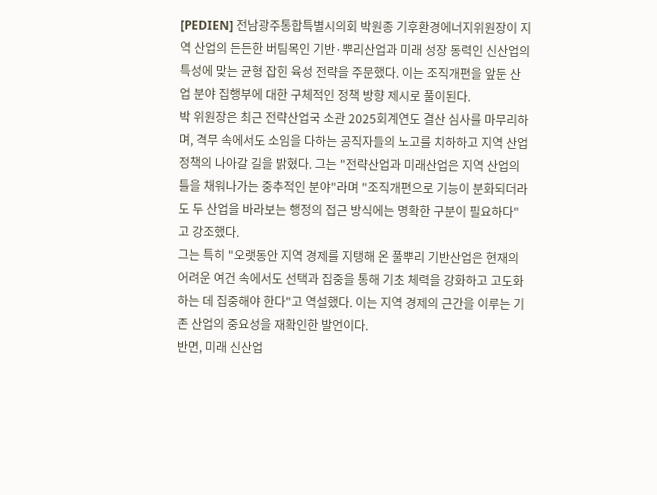[PEDIEN] 전남광주통합특별시의회 박원종 기후환경에너지위원장이 지역 산업의 든든한 버팀목인 기반·뿌리산업과 미래 성장 동력인 신산업의 특성에 맞는 균형 잡힌 육성 전략을 주문했다. 이는 조직개편을 앞둔 산업 분야 집행부에 대한 구체적인 정책 방향 제시로 풀이된다.
박 위원장은 최근 전략산업국 소관 2025회계연도 결산 심사를 마무리하며, 격무 속에서도 소임을 다하는 공직자들의 노고를 치하하고 지역 산업 정책의 나아갈 길을 밝혔다. 그는 "전략산업과 미래산업은 지역 산업의 틀을 채워나가는 중추적인 분야"라며 "조직개편으로 기능이 분화되더라도 두 산업을 바라보는 행정의 접근 방식에는 명확한 구분이 필요하다"고 강조했다.
그는 특히 "오랫동안 지역 경제를 지탱해 온 풀뿌리 기반산업은 현재의 어려운 여건 속에서도 선택과 집중을 통해 기초 체력을 강화하고 고도화하는 데 집중해야 한다"고 역설했다. 이는 지역 경제의 근간을 이루는 기존 산업의 중요성을 재확인한 발언이다.
반면, 미래 신산업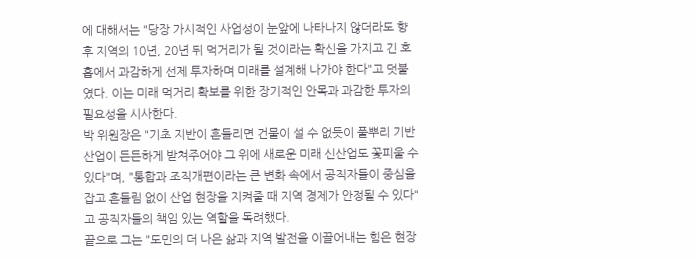에 대해서는 "당장 가시적인 사업성이 눈앞에 나타나지 않더라도 향후 지역의 10년, 20년 뒤 먹거리가 될 것이라는 확신을 가지고 긴 호흡에서 과감하게 선제 투자하며 미래를 설계해 나가야 한다"고 덧붙였다. 이는 미래 먹거리 확보를 위한 장기적인 안목과 과감한 투자의 필요성을 시사한다.
박 위원장은 "기초 지반이 흔들리면 건물이 설 수 없듯이 풀뿌리 기반산업이 든든하게 받쳐주어야 그 위에 새로운 미래 신산업도 꽃피울 수 있다"며, "통합과 조직개편이라는 큰 변화 속에서 공직자들이 중심을 잡고 흔들림 없이 산업 현장을 지켜줄 때 지역 경제가 안정될 수 있다"고 공직자들의 책임 있는 역할을 독려했다.
끝으로 그는 "도민의 더 나은 삶과 지역 발전을 이끌어내는 힘은 현장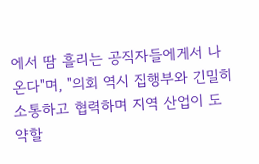에서 땀 흘리는 공직자들에게서 나온다"며, "의회 역시 집행부와 긴밀히 소통하고 협력하며 지역 산업이 도약할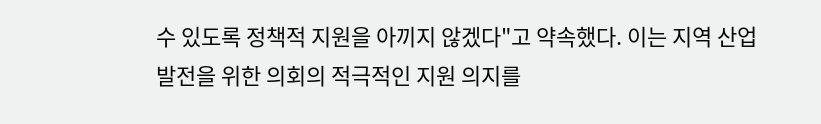수 있도록 정책적 지원을 아끼지 않겠다"고 약속했다. 이는 지역 산업 발전을 위한 의회의 적극적인 지원 의지를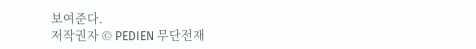보여준다.
저작권자 © PEDIEN 무단전재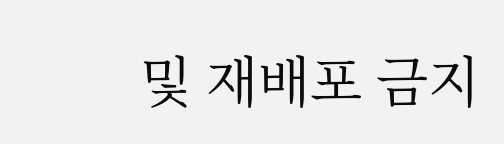및 재배포 금지